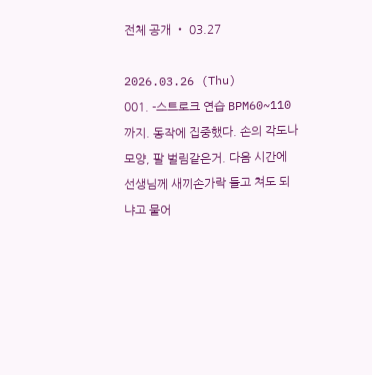전체 공개 ・ 03.27

2026.03.26 (Thu)
001. -스트로크 연습 BPM60~110까지. 동작에 집중했다. 손의 각도나 모양, 팔 벌림같은거. 다음 시간에 선생님께 새끼손가락 들고 쳐도 되냐고 물어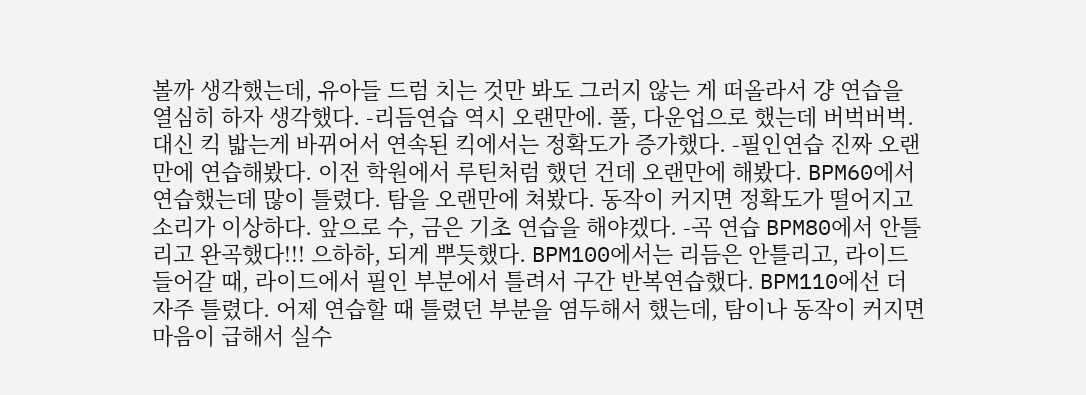볼까 생각했는데, 유아들 드럼 치는 것만 봐도 그러지 않는 게 떠올라서 걍 연습을 열심히 하자 생각했다. -리듬연습 역시 오랜만에. 풀, 다운업으로 했는데 버벅버벅. 대신 킥 밟는게 바뀌어서 연속된 킥에서는 정확도가 증가했다. -필인연습 진짜 오랜만에 연습해봤다. 이전 학원에서 루틴처럼 했던 건데 오랜만에 해봤다. BPM60에서 연습했는데 많이 틀렸다. 탐을 오랜만에 쳐봤다. 동작이 커지면 정확도가 떨어지고 소리가 이상하다. 앞으로 수, 금은 기초 연습을 해야겠다. -곡 연습 BPM80에서 안틀리고 완곡했다!!! 으하하, 되게 뿌듯했다. BPM100에서는 리듬은 안틀리고, 라이드 들어갈 때, 라이드에서 필인 부분에서 틀려서 구간 반복연습했다. BPM110에선 더 자주 틀렸다. 어제 연습할 때 틀렸던 부분을 염두해서 했는데, 탐이나 동작이 커지면 마음이 급해서 실수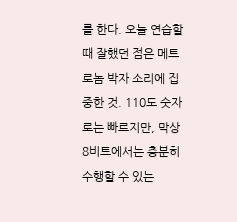를 한다. 오늘 연습할 때 잘했던 점은 메트로놈 박자 소리에 집중한 것. 110도 숫자로는 빠르지만, 막상 8비트에서는 충분히 수행할 수 있는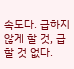속도다. 급하지 않게 할 것, 급할 것 없다.